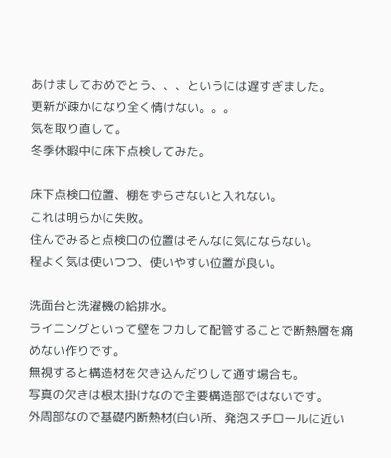あけましておめでとう、、、というには遅すぎました。
更新が疎かになり全く情けない。。。
気を取り直して。
冬季休暇中に床下点検してみた。

床下点検口位置、棚をずらさないと入れない。
これは明らかに失敗。
住んでみると点検口の位置はそんなに気にならない。
程よく気は使いつつ、使いやすい位置が良い。

洗面台と洗濯機の給排水。
ライニングといって壁をフカして配管することで断熱層を痛めない作りです。
無視すると構造材を欠き込んだりして通す場合も。
写真の欠きは根太掛けなので主要構造部ではないです。
外周部なので基礎内断熱材(白い所、発泡スチロールに近い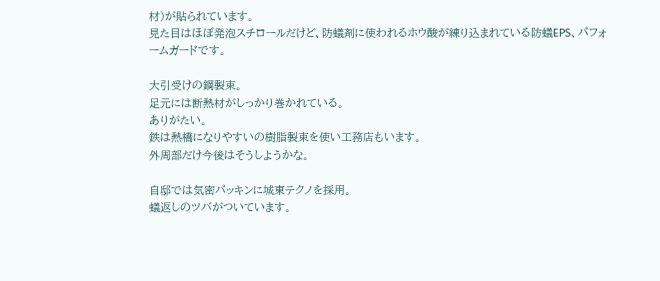材)が貼られています。
見た目はほぼ発泡スチロールだけど、防蟻剤に使われるホウ酸が練り込まれている防蟻EPS、パフォームガードです。

大引受けの鋼製束。
足元には断熱材がしっかり巻かれている。
ありがたい。
鉄は熱橋になりやすいの樹脂製束を使い工務店もいます。
外周部だけ今後はそうしようかな。

自邸では気密パッキンに城東テクノを採用。
蟻返しのツバがついています。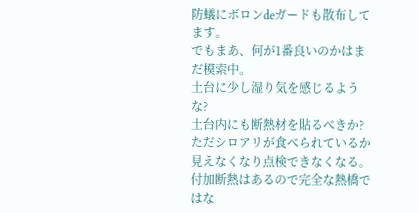防蟻にボロンdeガードも散布してます。
でもまあ、何が1番良いのかはまだ模索中。
土台に少し湿り気を感じるような?
土台内にも断熱材を貼るべきか?
ただシロアリが食べられているか見えなくなり点検できなくなる。
付加断熱はあるので完全な熱橋ではな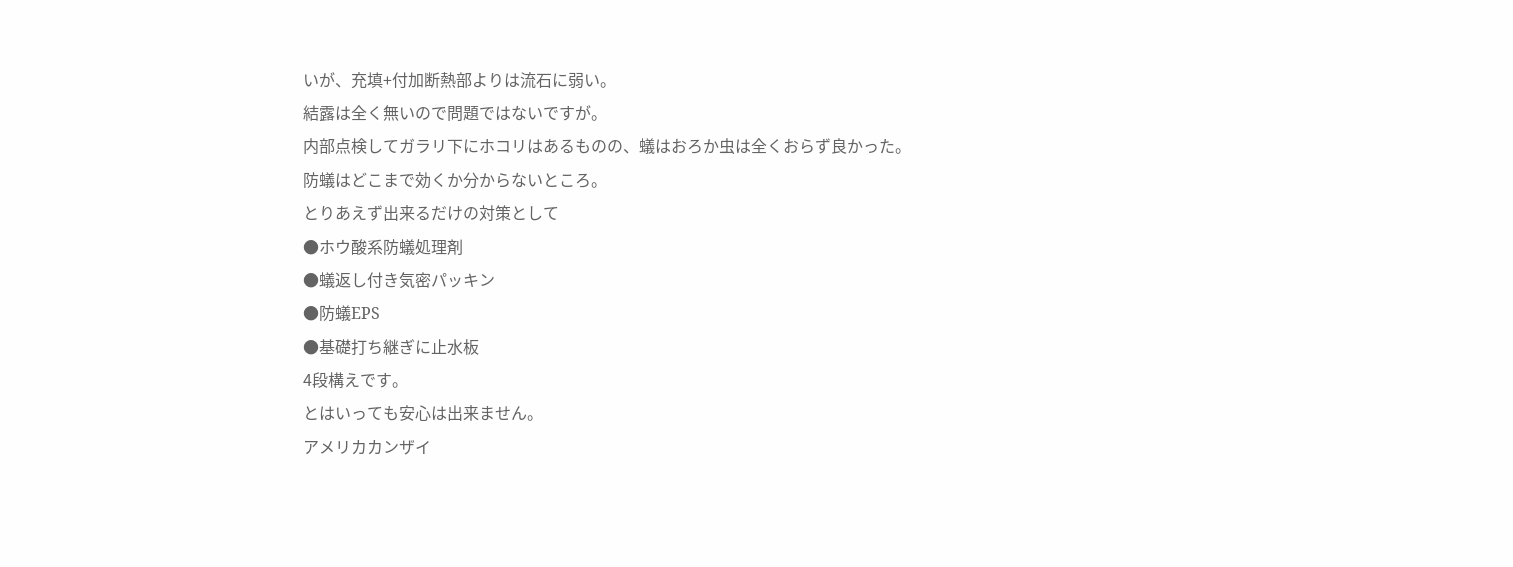いが、充填+付加断熱部よりは流石に弱い。
結露は全く無いので問題ではないですが。
内部点検してガラリ下にホコリはあるものの、蟻はおろか虫は全くおらず良かった。
防蟻はどこまで効くか分からないところ。
とりあえず出来るだけの対策として
●ホウ酸系防蟻処理剤
●蟻返し付き気密パッキン
●防蟻EPS
●基礎打ち継ぎに止水板
4段構えです。
とはいっても安心は出来ません。
アメリカカンザイ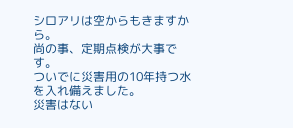シロアリは空からもきますから。
尚の事、定期点検が大事です。
ついでに災害用の10年持つ水を入れ備えました。
災害はない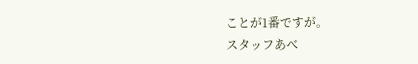ことが1番ですが。
スタッフあべ